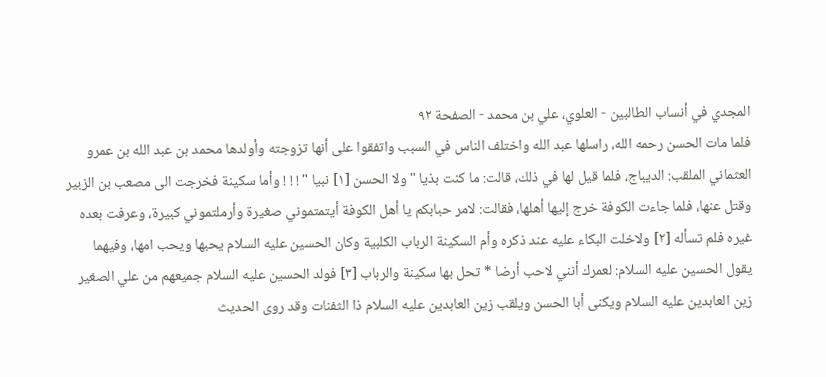المجدي في أنساب الطالبين - العلوي، علي بن محمد - الصفحة ٩٢
فلما مات الحسن رحمه الله، راسلها عبد الله واختلف الناس في السبب واتفقوا على أنها تزوجته وأولدها محمد بن عبد الله بن عمرو العثماني الملقب: الديباج، فلما قيل لها في ذلك، قالت: ما كنت بذيا " ولا الحسن [١] نبيا " ! ! ! وأما سكينة فخرجت الى مصعب بن الزبير وقتل عنها، فلما جاءت الكوفة خرج إليها أهلها، فقالت: لامر حبابكم يا أهل الكوفة أيتمتموني صغيرة وأرملتموني كبيرة، وعرفت بعده غيره فلم تسأله [٢] ولاخلت البكاء عليه عند ذكره وأم السكينة الرباب الكلبية وكان الحسين عليه السلام يحبها ويحب امها، وفيهما يقول الحسين عليه السلام: لعمرك أنني لاحب أرضا * تحل بها سكينة والرباب [٣] فولد الحسين عليه السلام جميعهم من علي الصغير زين العابدين عليه السلام ويكنى أبا الحسن ويلقب زين العابدين عليه السلام ذا الثفنات وقد روى الحديث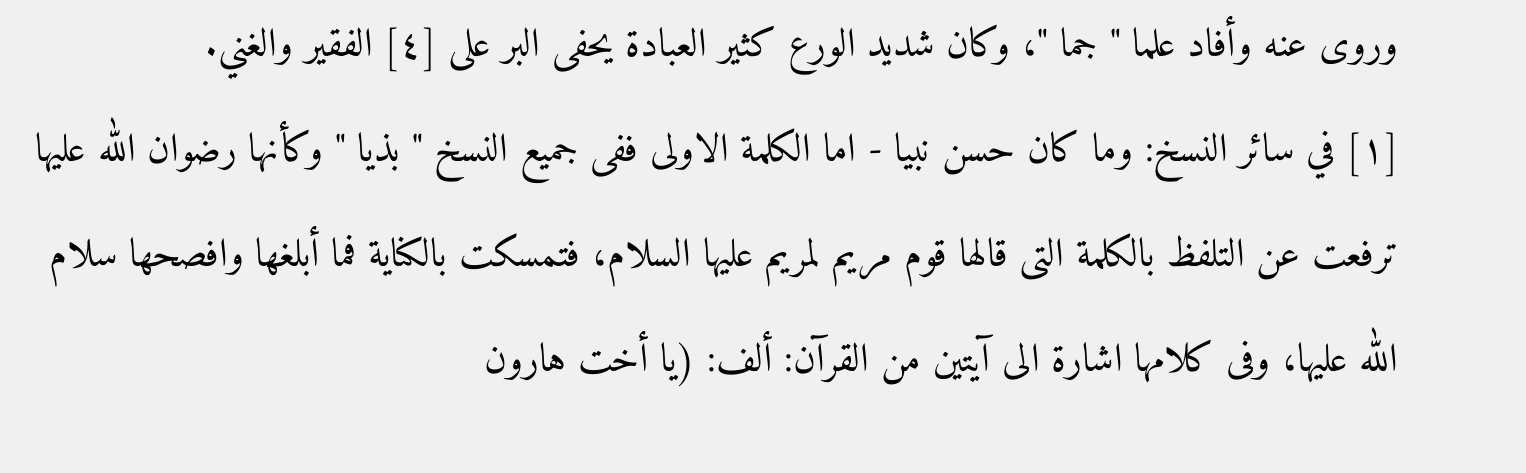وروى عنه وأفاد علما " جما "، وكان شديد الورع كثير العبادة يحفى البر على [٤] الفقير والغني.
[١] في سائر النسخ: وما كان حسن نبيا - اما الكلمة الاولى ففى جميع النسخ " بذيا " وكأنها رضوان الله عليها ترفعت عن التلفظ بالكلمة التى قالها قوم مريم لمريم عليها السلام، فتمسكت بالكناية فما أبلغها وافصحها سلام الله عليها، وفى كلامها اشارة الى آيتين من القرآن: ألف: (يا أخت هارون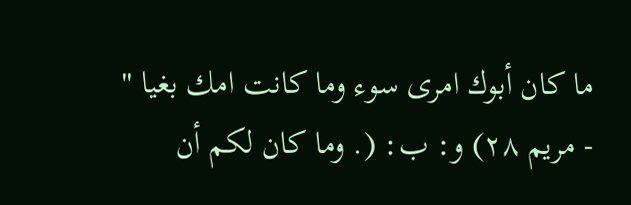ما كان أبوك امرى سوء وما كانت امك بغيا " - مريم ٢٨) و: ب: (. وما كان لكم أن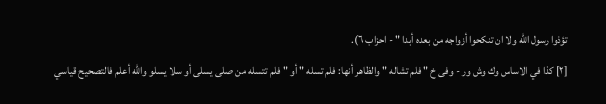تؤذوا رسول الله ولا ان تنكحوا أزواجه من بعده أبدا " - احزاب ٦).
[٢] كذا في الاساس وك وش ور - وفى خ " فلم تشاله " والظاهر أنها: فلم تسله " أو " فلم تتسله من صلى يسلى أو سلا يسلو والله أعلم فالتصحيح قياسي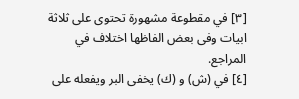[٣] في مقطوعة مشهورة تحتوى على ثلاثة ابيات وفى بعض الفاظها اختلاف في المراجع.
[٤] في (ش) و (ك) يخفى البر ويفعله على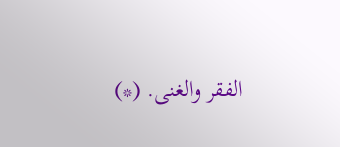الفقر والغنى. (*)